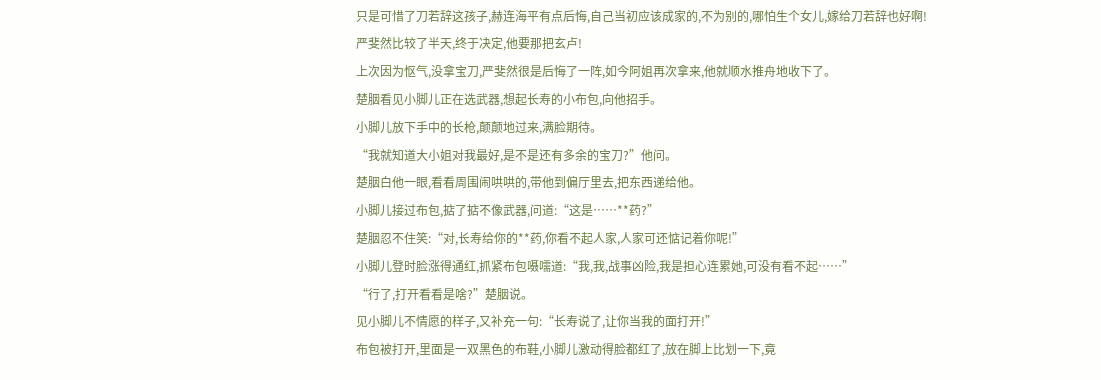只是可惜了刀若辞这孩子,赫连海平有点后悔,自己当初应该成家的,不为别的,哪怕生个女儿,嫁给刀若辞也好啊!
严斐然比较了半天,终于决定,他要那把玄卢!
上次因为怄气,没拿宝刀,严斐然很是后悔了一阵,如今阿姐再次拿来,他就顺水推舟地收下了。
楚胭看见小脚儿正在选武器,想起长寿的小布包,向他招手。
小脚儿放下手中的长枪,颠颠地过来,满脸期待。
“我就知道大小姐对我最好,是不是还有多余的宝刀?”他问。
楚胭白他一眼,看看周围闹哄哄的,带他到偏厅里去,把东西递给他。
小脚儿接过布包,掂了掂不像武器,问道:“这是……**药?”
楚胭忍不住笑:“对,长寿给你的**药,你看不起人家,人家可还惦记着你呢!”
小脚儿登时脸涨得通红,抓紧布包嗫嚅道:“我,我,战事凶险,我是担心连累她,可没有看不起……”
“行了,打开看看是啥?”楚胭说。
见小脚儿不情愿的样子,又补充一句:“长寿说了,让你当我的面打开!”
布包被打开,里面是一双黑色的布鞋,小脚儿激动得脸都红了,放在脚上比划一下,竟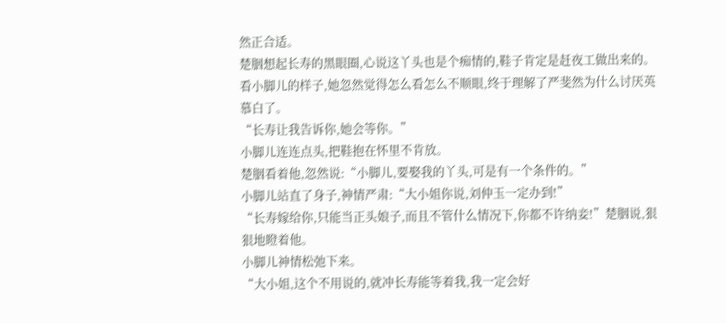然正合适。
楚胭想起长寿的黑眼圈,心说这丫头也是个痴情的,鞋子肯定是赶夜工做出来的。
看小脚儿的样子,她忽然觉得怎么看怎么不顺眼,终于理解了严斐然为什么讨厌英慕白了。
“长寿让我告诉你,她会等你。”
小脚儿连连点头,把鞋抱在怀里不肯放。
楚胭看着他,忽然说:“小脚儿,要娶我的丫头,可是有一个条件的。”
小脚儿站直了身子,神情严肃:“大小姐你说,刘仲玉一定办到!”
“长寿嫁给你,只能当正头娘子,而且不管什么情况下,你都不许纳妾!”楚胭说,狠狠地瞪着他。
小脚儿神情松弛下来。
“大小姐,这个不用说的,就冲长寿能等着我,我一定会好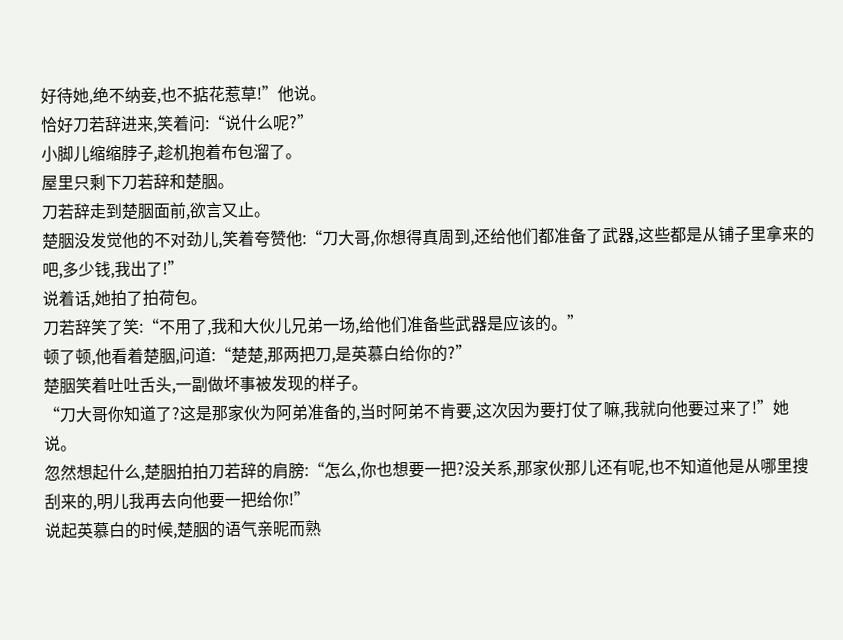好待她,绝不纳妾,也不掂花惹草!”他说。
恰好刀若辞进来,笑着问:“说什么呢?”
小脚儿缩缩脖子,趁机抱着布包溜了。
屋里只剩下刀若辞和楚胭。
刀若辞走到楚胭面前,欲言又止。
楚胭没发觉他的不对劲儿,笑着夸赞他:“刀大哥,你想得真周到,还给他们都准备了武器,这些都是从铺子里拿来的吧,多少钱,我出了!”
说着话,她拍了拍荷包。
刀若辞笑了笑:“不用了,我和大伙儿兄弟一场,给他们准备些武器是应该的。”
顿了顿,他看着楚胭,问道:“楚楚,那两把刀,是英慕白给你的?”
楚胭笑着吐吐舌头,一副做坏事被发现的样子。
“刀大哥你知道了?这是那家伙为阿弟准备的,当时阿弟不肯要,这次因为要打仗了嘛,我就向他要过来了!”她说。
忽然想起什么,楚胭拍拍刀若辞的肩膀:“怎么,你也想要一把?没关系,那家伙那儿还有呢,也不知道他是从哪里搜刮来的,明儿我再去向他要一把给你!”
说起英慕白的时候,楚胭的语气亲昵而熟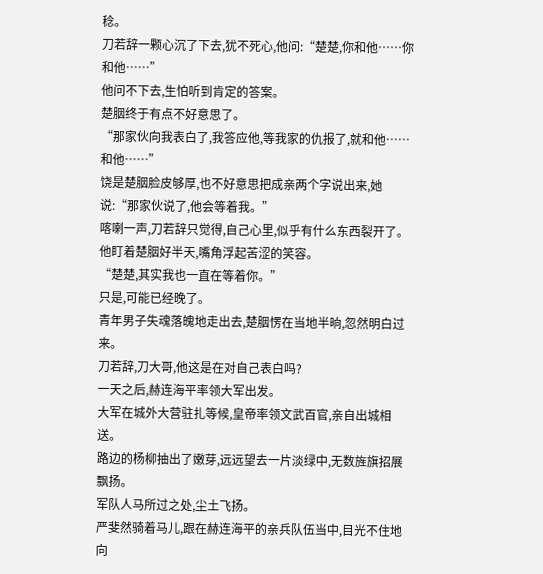稔。
刀若辞一颗心沉了下去,犹不死心,他问:“楚楚,你和他……你和他……”
他问不下去,生怕听到肯定的答案。
楚胭终于有点不好意思了。
“那家伙向我表白了,我答应他,等我家的仇报了,就和他……和他……”
饶是楚胭脸皮够厚,也不好意思把成亲两个字说出来,她说:“那家伙说了,他会等着我。”
喀喇一声,刀若辞只觉得,自己心里,似乎有什么东西裂开了。
他盯着楚胭好半天,嘴角浮起苦涩的笑容。
“楚楚,其实我也一直在等着你。”
只是,可能已经晚了。
青年男子失魂落魄地走出去,楚胭愣在当地半晌,忽然明白过来。
刀若辞,刀大哥,他这是在对自己表白吗?
一天之后,赫连海平率领大军出发。
大军在城外大营驻扎等候,皇帝率领文武百官,亲自出城相送。
路边的杨柳抽出了嫩芽,远远望去一片淡绿中,无数旌旗招展飘扬。
军队人马所过之处,尘土飞扬。
严斐然骑着马儿,跟在赫连海平的亲兵队伍当中,目光不住地向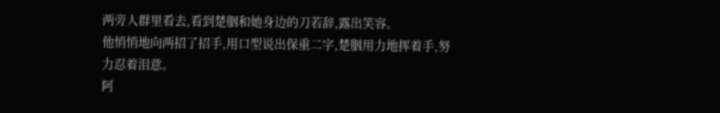两旁人群里看去,看到楚胭和她身边的刀若辞,露出笑容。
他悄悄地向两招了招手,用口型说出保重二字,楚胭用力地挥着手,努力忍着泪意。
阿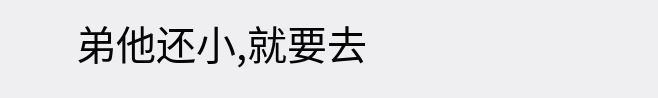弟他还小,就要去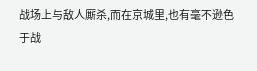战场上与敌人厮杀,而在京城里,也有毫不逊色于战